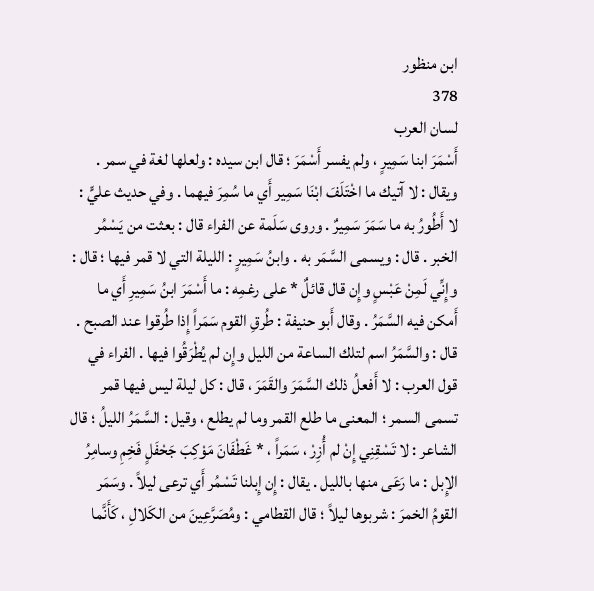ابن منظور
378
لسان العرب
أَسْمَرَ ابنا سَمِيرٍ ، ولم يفسر أَسْمَرَ ؛ قال ابن سيده : ولعلها لغة في سمر . ويقال : لا آتيك ما اخْتَلَفَ ابْنَا سَمِير أَي ما سُمِرَ فيهما . وفي حديث عليٍّ : لا أَطُورُ به ما سَمَرَ سَمِيرٌ . وروى سَلَمة عن الفراء قال : بعثت من يَسْمُر الخبر . قال : ويسمى السَّمَر به . وابنُ سَمِيرٍ : الليلة التي لا قمر فيها ؛ قال : وإِنِّي لَمِنْ عَبْسٍ وإِن قال قائلٌ * على رغمِه : ما أَسْمَرَ ابنُ سَمِيرِ أَي ما أَمكن فيه السَّمَرُ . وقال أَبو حنيفة : طُرقِ القوم سَمَراً إِذا طُرقوا عند الصبح . قال : والسَّمَرُ اسم لتلك الساعة من الليل وإِن لم يُطْرَقُوا فيها . الفراء في قول العرب : لا أَفعلُ ذلك السَّمَرَ والقَمَرَ ، قال : كل ليلة ليس فيها قمر تسمى السمر ؛ المعنى ما طلع القمر وما لم يطلع ، وقيل : السَّمَرُ الليلُ ؛ قال الشاعر : لا تَسْقِنِي إِنْ لم أُزِرْ ، سَمَراً ، * غَطْفَانَ مَوْكِبَ جَحْفَلٍ فَخِمِ وسامِرُ الإِبل : ما رَعَى منها بالليل . يقال : إِن إِبلنا تَسْمُر أَي ترعى ليلاً . وسَمَر القومُ الخمرَ : شربوها ليلاً ؛ قال القطامي : ومُصَرَّعِينَ من الكَلالِ ، كَأَنَّما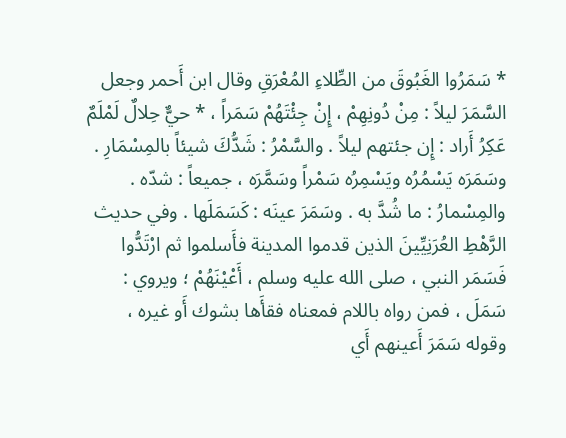* سَمَرُوا الغَبُوقَ من الطِّلاءِ المُعْرَقِ وقال ابن أَحمر وجعل السَّمَرَ ليلاً : مِنْ دُونِهِمْ ، إِنْ جِئْتَهُمْ سَمَراً ، * حيٌّ حِلالٌ لَمْلَمٌ عَكِرُ أَراد : إِن جئتهم ليلاً . والسَّمْرُ : شَدُّكَ شيئاً بالمِسْمَارِ . وسَمَرَه يَسْمُرُه ويَسْمِرُه سَمْراً وسَمَّرَه ، جميعاً : شدّه . والمِسْمارُ : ما شُدَّ به . وسَمَرَ عينَه : كَسَمَلَها . وفي حديث الرَّهْطِ العُرَنِيِّينَ الذين قدموا المدينة فأَسلموا ثم ارْتَدُّوا فَسَمَر النبي ، صلى الله عليه وسلم ، أَعْيْنَهُمْ ؛ ويروي : سَمَلَ ، فمن رواه باللام فمعناه فقأَها بشوك أَو غيره ، وقوله سَمَرَ أَعينهم أَي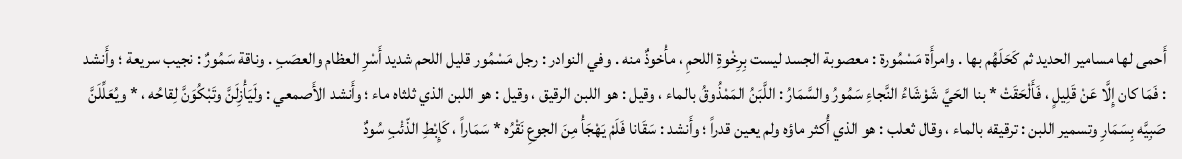أَحمى لها مسامير الحديد ثم كَحَلَهُم بها . وامرأَة مَسْمُورة : معصوبة الجسد ليست بِرِخْوةِ اللحمِ ، مأْخوذٌ منه . وفي النوادر : رجل مَسْمُور قليل اللحم شديد أَسْرِ العظام والعصَبِ . وناقة سَمُورٌ : نجيب سريعة ؛ وأَنشد : فَمَا كان إِلَّا عَنْ قَلِيلٍ ، فَأَلْحَقَتْ * بنا الحَيَّ شَوْشَاءُ النَّجاءِ سَمُورُ والسَّمَارُ : اللَّبَنُ المَمْذُوقُ بالماء ، وقيل : هو اللبن الرقيق ، وقيل : هو اللبن الذي ثلثاه ماء ؛ وأَنشد الأَصمعي : ولَيَأْزِلَنَّ وتَبْكُوَنَّ لِقاحُه ، * ويُعَلِّلَنَّ صَبِيَّه بِسَمَارِ وتسمير اللبن : ترقيقه بالماء ، وقال ثعلب : هو الذي أُكثر ماؤه ولم يعين قدراً ؛ وأَنشد : سَقَانا فَلَمْ يَهْجَأْ مِنَ الجوعِ نَقْرُه * سَمَاراً ، كَإِبْطِ الذّئْبِ سُودٌ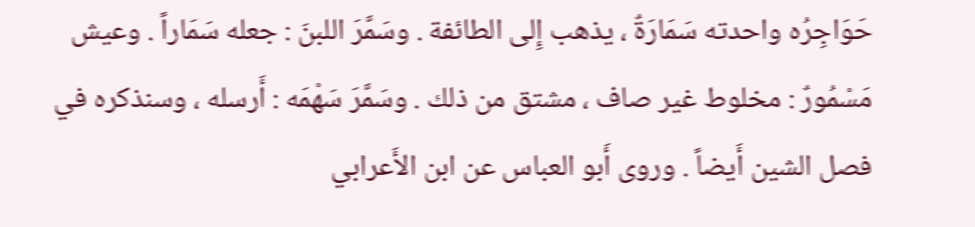حَوَاجِرُه واحدته سَمَارَةٌ ، يذهب إِلى الطائفة . وسَمَّرَ اللبنَ : جعله سَمَاراً . وعيش مَسْمُورٌ : مخلوط غير صاف ، مشتق من ذلك . وسَمَّرَ سَهْمَه : أَرسله ، وسنذكره في فصل الشين أَيضاً . وروى أَبو العباس عن ابن الأَعرابي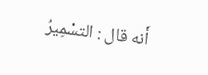أَنه قال : التسْمِيرُ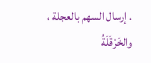. إرسال السهم بالعجلة ، والخَرْقَلَةُ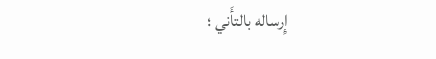إِرساله بالتأَني ؛